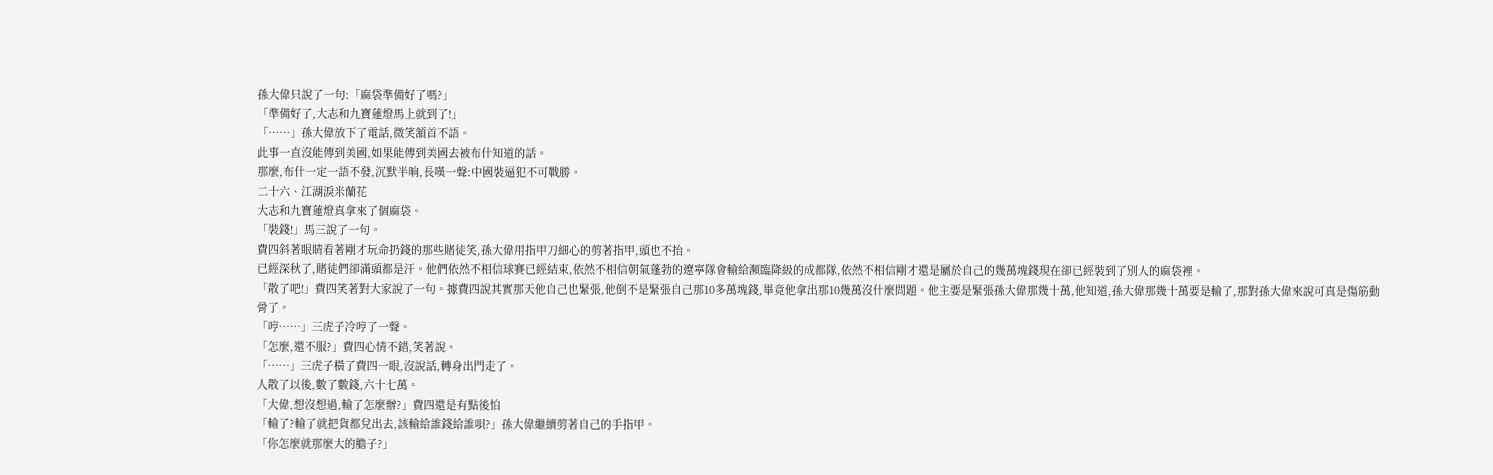孫大偉只說了一句:「麻袋準備好了嗎?」
「準備好了,大志和九寶蓮燈馬上就到了!」
「……」孫大偉放下了電話,微笑頷首不語。
此事一直沒能傳到美國,如果能傳到美國去被布什知道的話。
那麼,布什一定一語不發,沉默半晌,長嘆一聲:中國裝逼犯不可戰勝。
二十六、江湖淚米蘭花
大志和九寶蓮燈真拿來了個麻袋。
「裝錢!」馬三說了一句。
費四斜著眼睛看著剛才玩命扔錢的那些賭徒笑,孫大偉用指甲刀細心的剪著指甲,頭也不抬。
已經深秋了,賭徒們卻滿頭都是汗。他們依然不相信球賽已經結束,依然不相信朝氣蓬勃的遼寧隊會輸給瀕臨降級的成都隊,依然不相信剛才還是屬於自己的幾萬塊錢現在卻已經裝到了別人的麻袋裡。
「散了吧!」費四笑著對大家說了一句。據費四說其實那天他自己也緊張,他倒不是緊張自己那10多萬塊錢,畢竟他拿出那10幾萬沒什麼問題。他主要是緊張孫大偉那幾十萬,他知道,孫大偉那幾十萬要是輸了,那對孫大偉來說可真是傷筋動骨了。
「哼……」三虎子冷哼了一聲。
「怎麼,還不服?」費四心情不錯,笑著說。
「……」三虎子橫了費四一眼,沒說話,轉身出門走了。
人散了以後,數了數錢,六十七萬。
「大偉,想沒想過,輸了怎麼辦?」費四還是有點後怕
「輸了?輸了就把貨都兌出去,該輸給誰錢給誰唄?」孫大偉繼續剪著自己的手指甲。
「你怎麼就那麼大的膽子?」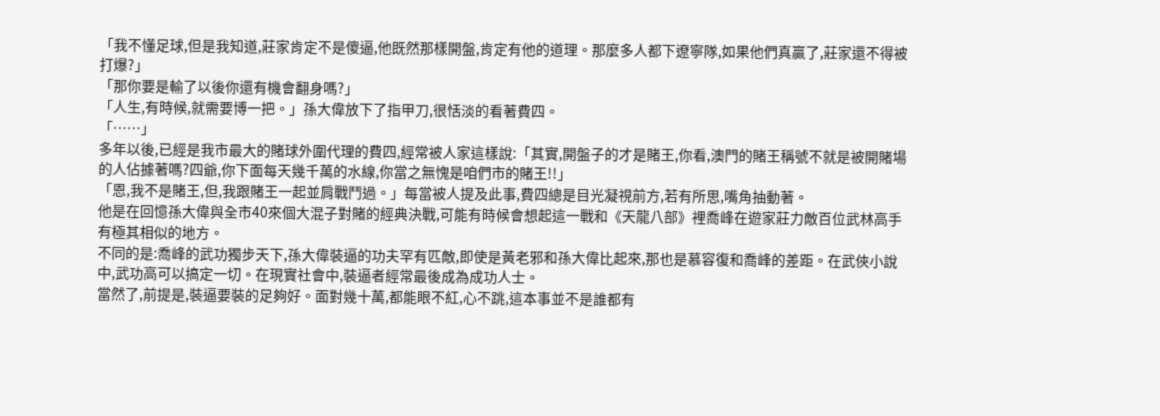「我不懂足球,但是我知道,莊家肯定不是傻逼,他既然那樣開盤,肯定有他的道理。那麼多人都下遼寧隊,如果他們真贏了,莊家還不得被打爆?」
「那你要是輸了以後你還有機會翻身嗎?」
「人生,有時候,就需要博一把。」孫大偉放下了指甲刀,很恬淡的看著費四。
「……」
多年以後,已經是我市最大的賭球外圍代理的費四,經常被人家這樣說:「其實,開盤子的才是賭王,你看,澳門的賭王稱號不就是被開賭場的人佔據著嗎?四爺,你下面每天幾千萬的水線,你當之無愧是咱們市的賭王!!」
「恩,我不是賭王,但,我跟賭王一起並肩戰鬥過。」每當被人提及此事,費四總是目光凝視前方,若有所思,嘴角抽動著。
他是在回憶孫大偉與全市40來個大混子對賭的經典決戰,可能有時候會想起這一戰和《天龍八部》裡喬峰在遊家莊力敵百位武林高手有極其相似的地方。
不同的是:喬峰的武功獨步天下,孫大偉裝逼的功夫罕有匹敵,即使是黃老邪和孫大偉比起來,那也是慕容復和喬峰的差距。在武俠小說中,武功高可以搞定一切。在現實社會中,裝逼者經常最後成為成功人士。
當然了,前提是,裝逼要裝的足夠好。面對幾十萬,都能眼不紅,心不跳,這本事並不是誰都有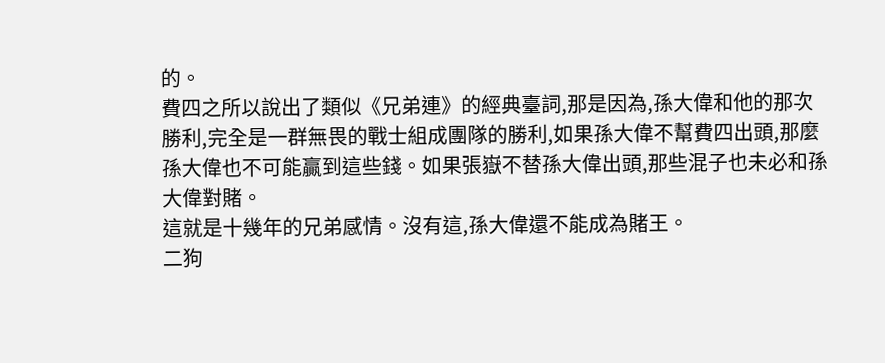的。
費四之所以說出了類似《兄弟連》的經典臺詞,那是因為,孫大偉和他的那次勝利,完全是一群無畏的戰士組成團隊的勝利,如果孫大偉不幫費四出頭,那麼孫大偉也不可能贏到這些錢。如果張嶽不替孫大偉出頭,那些混子也未必和孫大偉對賭。
這就是十幾年的兄弟感情。沒有這,孫大偉還不能成為賭王。
二狗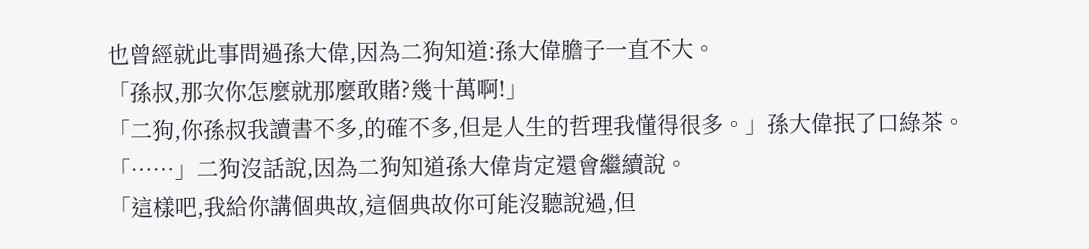也曾經就此事問過孫大偉,因為二狗知道:孫大偉膽子一直不大。
「孫叔,那次你怎麼就那麼敢賭?幾十萬啊!」
「二狗,你孫叔我讀書不多,的確不多,但是人生的哲理我懂得很多。」孫大偉抿了口綠茶。
「……」二狗沒話說,因為二狗知道孫大偉肯定還會繼續說。
「這樣吧,我給你講個典故,這個典故你可能沒聽說過,但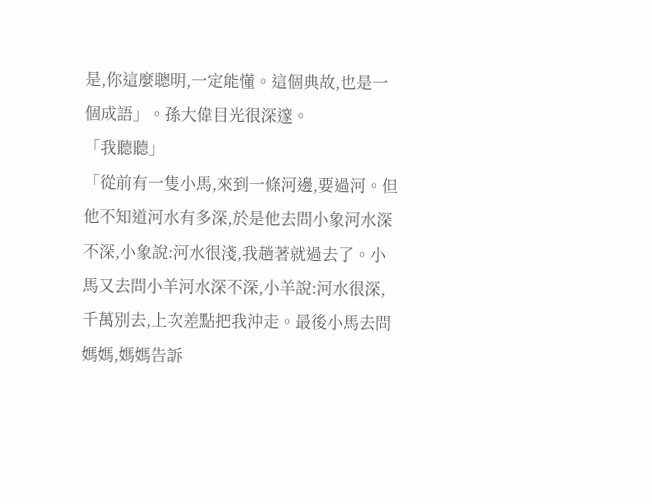是,你這麼聰明,一定能懂。這個典故,也是一個成語」。孫大偉目光很深邃。
「我聽聽」
「從前有一隻小馬,來到一條河邊,要過河。但他不知道河水有多深,於是他去問小象河水深不深,小象說:河水很淺,我趟著就過去了。小馬又去問小羊河水深不深,小羊說:河水很深,千萬別去,上次差點把我沖走。最後小馬去問媽媽,媽媽告訴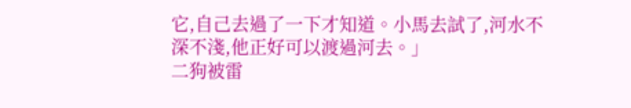它,自己去過了一下才知道。小馬去試了,河水不深不淺,他正好可以渡過河去。」
二狗被雷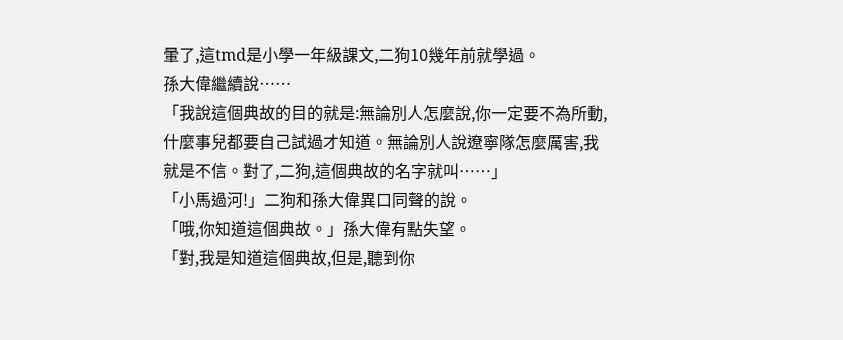暈了,這tmd是小學一年級課文,二狗10幾年前就學過。
孫大偉繼續說……
「我說這個典故的目的就是:無論別人怎麼說,你一定要不為所動,什麼事兒都要自己試過才知道。無論別人說遼寧隊怎麼厲害,我就是不信。對了,二狗,這個典故的名字就叫……」
「小馬過河!」二狗和孫大偉異口同聲的說。
「哦,你知道這個典故。」孫大偉有點失望。
「對,我是知道這個典故,但是,聽到你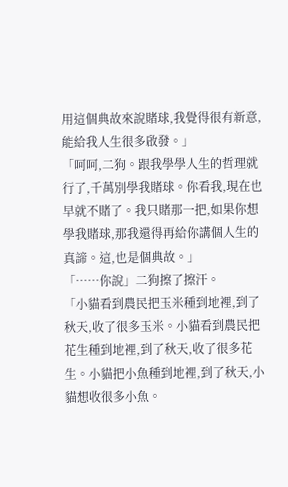用這個典故來說賭球,我覺得很有新意,能給我人生很多啟發。」
「呵呵,二狗。跟我學學人生的哲理就行了,千萬別學我賭球。你看我,現在也早就不賭了。我只賭那一把,如果你想學我賭球,那我還得再給你講個人生的真諦。這,也是個典故。」
「……你說」二狗擦了擦汗。
「小貓看到農民把玉米種到地裡,到了秋天,收了很多玉米。小貓看到農民把花生種到地裡,到了秋天,收了很多花生。小貓把小魚種到地裡,到了秋天,小貓想收很多小魚。